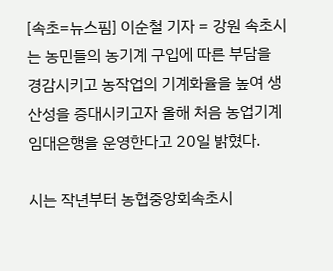[속초=뉴스핌] 이순철 기자 = 강원 속초시는 농민들의 농기계 구입에 따른 부담을 경감시키고 농작업의 기계화율을 높여 생산성을 증대시키고자 올해 처음 농업기계 임대은행을 운영한다고 20일 밝혔다.

시는 작년부터 농협중앙회속초시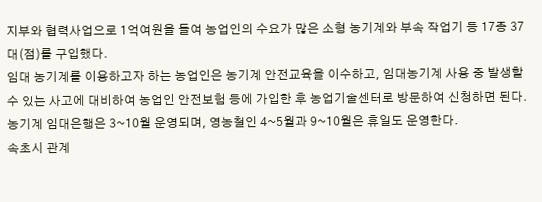지부와 협력사업으로 1억여원을 들여 농업인의 수요가 많은 소형 농기계와 부속 작업기 등 17종 37대(점)를 구입했다.
임대 농기계를 이용하고자 하는 농업인은 농기계 안전교육을 이수하고, 임대농기계 사용 중 발생할 수 있는 사고에 대비하여 농업인 안전보험 등에 가입한 후 농업기술센터로 방문하여 신청하면 된다.
농기계 임대은행은 3~10월 운영되며, 영농철인 4~5월과 9~10월은 휴일도 운영한다.
속초시 관계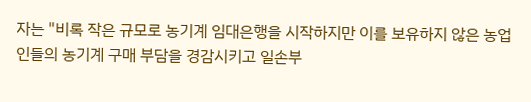자는 "비록 작은 규모로 농기계 임대은행을 시작하지만 이를 보유하지 않은 농업인들의 농기계 구매 부담을 경감시키고 일손부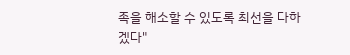족을 해소할 수 있도록 최선을 다하겠다"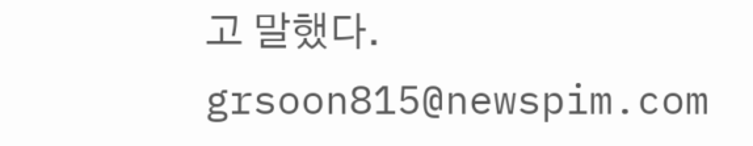고 말했다.
grsoon815@newspim.com